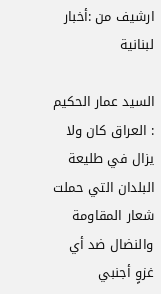ارشيف من :أخبار لبنانية

السيد عمار الحكيم : العراق كان ولا يزال في طليعة البلدان التي حملت شعار المقاومة والنضال ضد أي غزوٍ أجنبي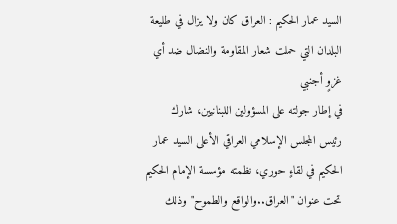السيد عمار الحكيم : العراق كان ولا يزال في طليعة البلدان التي حملت شعار المقاومة والنضال ضد أي غزوٍ أجنبي
في إطار جولته على المسؤولين اللبنانيين، شارك رئيس المجلس الإسلامي العراقي الأعلى السيد عمار الحكيم في لقاءٍ حوري، نظمته مؤسسة الإمام الحكيم تحت عنوان "العراق..والواقع والطموح" وذلك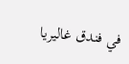في فندق غاليريا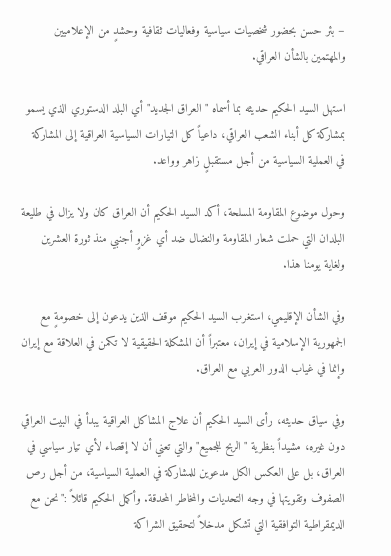– بئر حسن بحضور شخصيات سياسية وفعاليات ثقافية وحشدٍ من الإعلاميين والمهتمين بالشأن العراقي.

استهل السيد الحكيم حديثه بما أسماه " العراق الجديد" أي البلد الدستوري الذي يسمو بمشاركة كل أبناء الشعب العراقي، داعياً كل التيارات السياسية العراقية إلى المشاركة في العملية السياسية من أجل مستقبلٍ زاهر وواعد.

وحول موضوع المقاومة المسلحة، أكد السيد الحكيم أن العراق كان ولا يزال في طليعة البلدان التي حملت شعار المقاومة والنضال ضد أي غزوٍ أجنبي منذ ثورة العشرين ولغاية يومنا هذا.

وفي الشأن الإقليمي، استغرب السيد الحكيم موقف الذين يدعون إلى خصومةٍ مع الجمهورية الإسلامية في إيران، معتبراً أن المشكلة الحقيقية لا تكمن في العلاقة مع إيران وإنما في غياب الدور العربي مع العراق.

وفي سياق حديثه، رأى السيد الحكيم أن علاج المشاكل العراقية يبدأ في البيت العراقي دون غيره، مشيداً بنظرية "الربح للجميع" والتي تعني أن لا إقصاء لأي تيار سياسي في العراق، بل على العكس الكل مدعوين للمشاركة في العملية السياسية، من أجل رص الصفوف وتقويتها في وجه التحديات والمخاطر المحدقة. وأكمل الحكيم قائلاً :"نحن مع الديمقراطية التوافقية التي تشكل مدخلاً لتحقيق الشراكة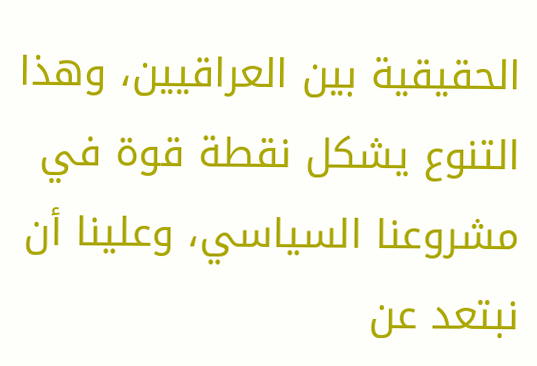الحقيقية بين العراقيين، وهذا التنوع يشكل نقطة قوة في مشروعنا السياسي، وعلينا أن نبتعد عن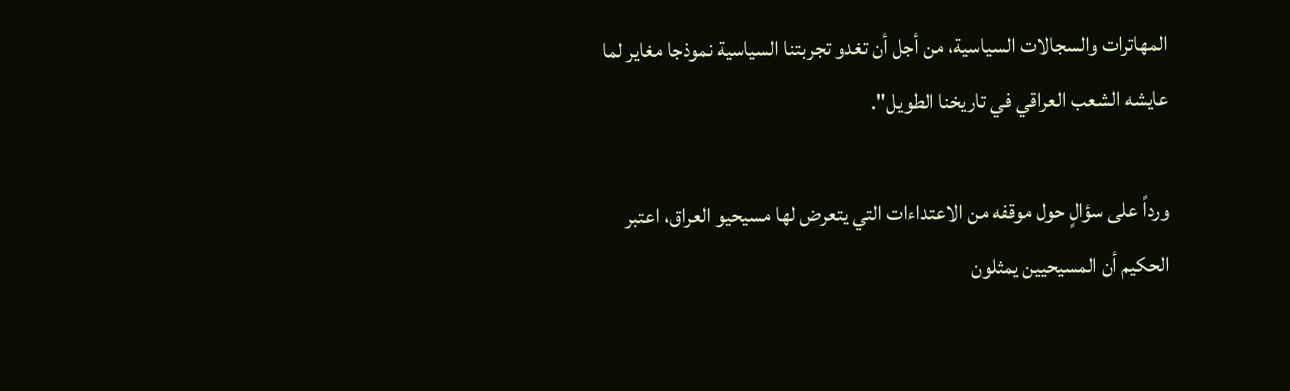المهاترات والسجالات السياسية، من أجل أن تغدو تجربتنا السياسية نموذجا مغاير لما عايشه الشعب العراقي في تاريخنا الطويل".

ورداً على سؤالٍ حول موقفه من الاعتداءات التي يتعرض لها مسيحيو العراق، اعتبر الحكيم أن المسيحيين يمثلون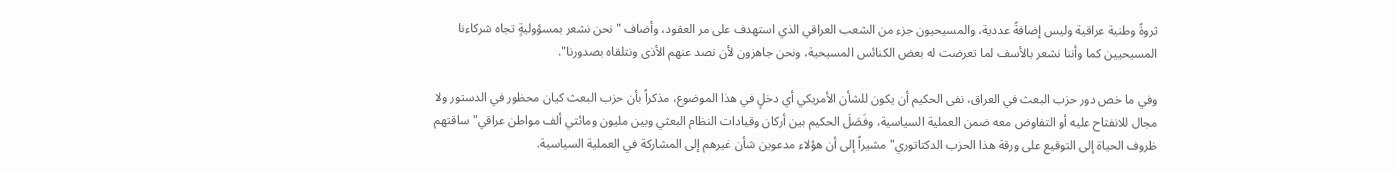ثروةً وطنية عراقية وليس إضافةً عددية، والمسيحيون جزء من الشعب العراقي الذي استهدف على مر العقود، وأضاف "نحن نشعر بمسؤوليةٍ تجاه شركاءنا المسيحيين كما وأننا نشعر بالأسف لما تعرضت له بعض الكنائس المسيحية، ونحن جاهزون لأن نصد عنهم الأذى ونتلقاه بصدورنا".

وفي ما خص دور حزب البعث في العراق، نفى الحكيم أن يكون للشأن الأمريكي أي دخلٍ في هذا الموضوع، مذكراً بأن حزب البعث كيان محظور في الدستور ولا مجال للانفتاح عليه أو التفاوض معه ضمن العملية السياسية، وفَصَلَ الحكيم بين أركان وقيادات النظام البعثي وبين مليون ومائتي ألف مواطن عراقي"ساقتهم ظروف الحياة إلى التوقيع على ورقة هذا الحزب الدكتاتوري" مشيراً إلى أن هؤلاء مدعوين شأن غيرهم إلى المشاركة في العملية السياسية.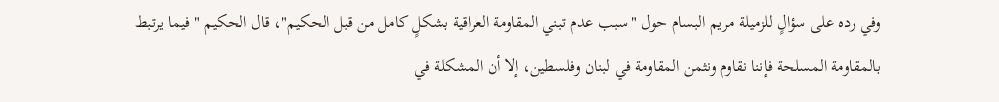وفي رده على سؤالٍ للزميلة مريم البسام حول "سبب عدم تبني المقاومة العراقية بشكلٍ كامل من قبل الحكيم"، قال الحكيم "فيما يرتبط بالمقاومة المسلحة فإننا نقاوم ونثمن المقاومة في لبنان وفلسطين، إلا أن المشكلة في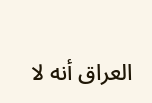العراق أنه لا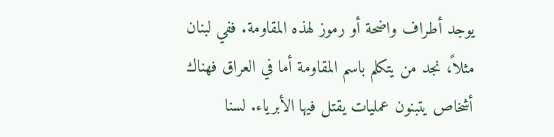يوجد أطراف واضحة أو رموز لهذه المقاومة. ففي لبنان مثلاً، نجد من يتكلم باسم المقاومة أما في العراق فهناك أشخاص يتبنون عمليات يقتل فيها الأبرياء. لسنا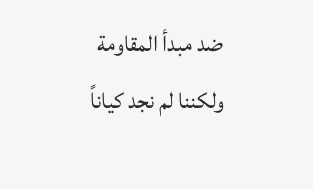ضد مبدأ المقاومة ولكننا لم نجد كياناً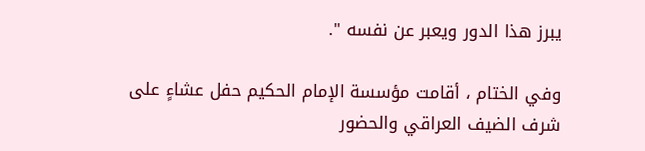يبرز هذا الدور ويعبر عن نفسه ".

وفي الختام ، أقامت مؤسسة الإمام الحكيم حفل عشاءٍ على شرف الضيف العراقي والحضور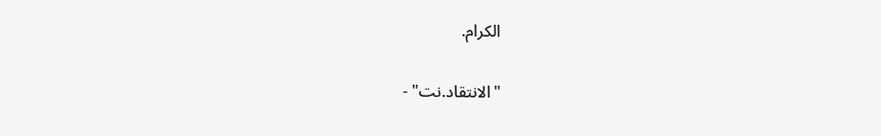الكرام.

"الانتقاد.نت" -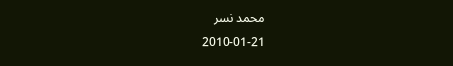محمد نسر
2010-01-21